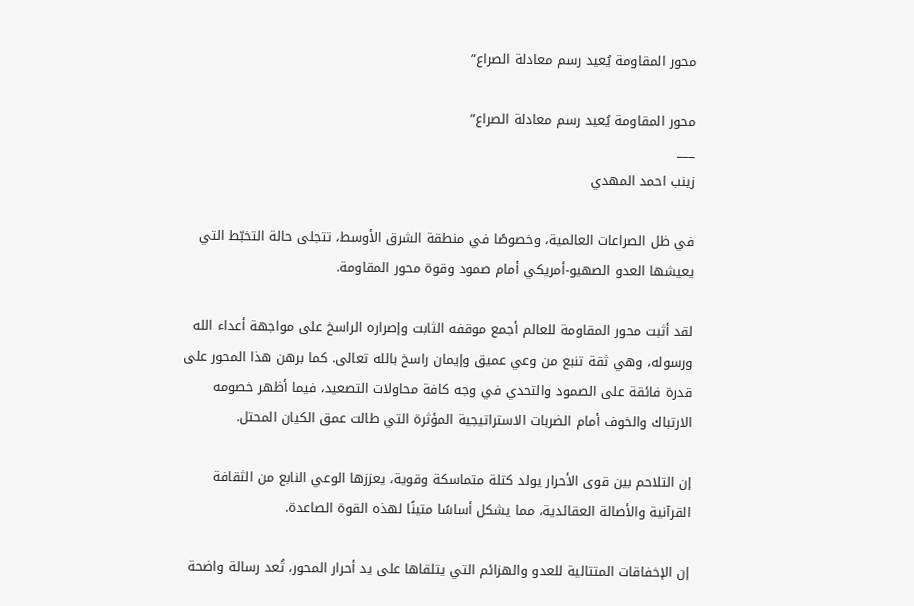محور المقاومة يُعيد رسم معادلة الصراع”

محور المقاومة يُعيد رسم معادلة الصراع”
___
زينب احمد المهدي

في ظل الصراعات العالمية، وخصوصًا في منطقة الشرق الأوسط، تتجلى حالة التخبّط التي يعيشها العدو الصهيو-أمريكي أمام صمود وقوة محور المقاومة.

لقد أثبت محور المقاومة للعالم أجمع موقفه الثابت وإصراره الراسخ على مواجهة أعداء الله ورسوله، وهي ثقة تنبع من وعي عميق وإيمان راسخ بالله تعالى. كما برهن هذا المحور على قدرة فائقة على الصمود والتحدي في وجه كافة محاولات التصعيد، فيما أظهر خصومه الارتباك والخوف أمام الضربات الاستراتيجية المؤثرة التي طالت عمق الكيان المحتل.

إن التلاحم بين قوى الأحرار يولد كتلة متماسكة وقوية، يعززها الوعي النابع من الثقافة القرآنية والأصالة العقائدية، مما يشكل أساسًا متينًا لهذه القوة الصاعدة.

إن الإخفاقات المتتالية للعدو والهزائم التي يتلقاها على يد أحرار المحور، تُعد رسالة واضحة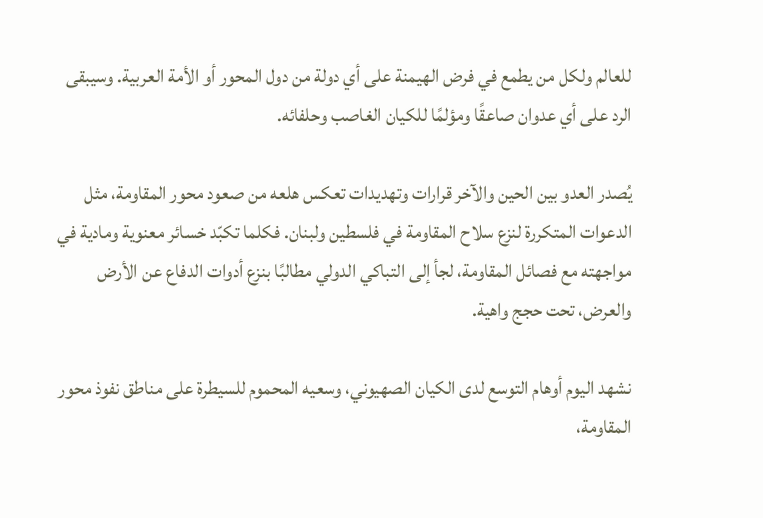للعالم ولكل من يطمع في فرض الهيمنة على أي دولة من دول المحور أو الأمة العربية. وسيبقى الرد على أي عدوان صاعقًا ومؤلمًا للكيان الغاصب وحلفائه.

يُصدر العدو بين الحين والآخر قرارات وتهديدات تعكس هلعه من صعود محور المقاومة، مثل الدعوات المتكررة لنزع سلاح المقاومة في فلسطين ولبنان. فكلما تكبّد خسائر معنوية ومادية في مواجهته مع فصائل المقاومة، لجأ إلى التباكي الدولي مطالبًا بنزع أدوات الدفاع عن الأرض والعرض، تحت حجج واهية.

نشهد اليوم أوهام التوسع لدى الكيان الصهيوني، وسعيه المحموم للسيطرة على مناطق نفوذ محور المقاومة،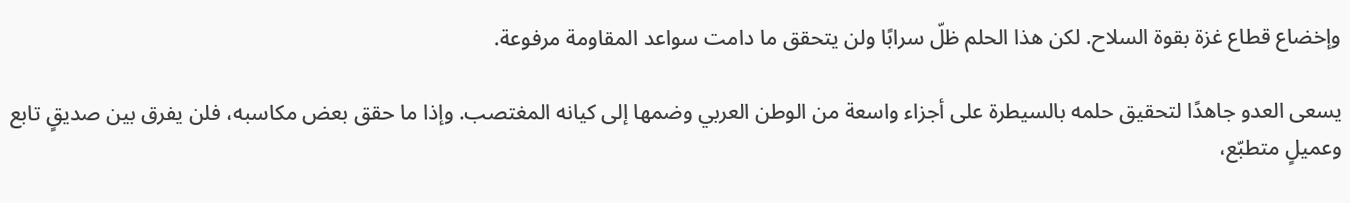وإخضاع قطاع غزة بقوة السلاح. لكن هذا الحلم ظلّ سرابًا ولن يتحقق ما دامت سواعد المقاومة مرفوعة.

يسعى العدو جاهدًا لتحقيق حلمه بالسيطرة على أجزاء واسعة من الوطن العربي وضمها إلى كيانه المغتصب. وإذا ما حقق بعض مكاسبه، فلن يفرق بين صديقٍ تابع وعميلٍ متطبّع،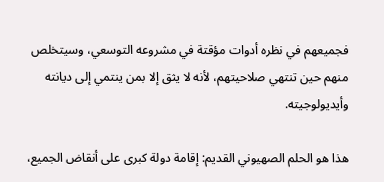فجميعهم في نظره أدوات مؤقتة في مشروعه التوسعي، وسيتخلص منهم حين تنتهي صلاحيتهم، لأنه لا يثق إلا بمن ينتمي إلى ديانته وأيديولوجيته.

هذا هو الحلم الصهيوني القديم: إقامة دولة كبرى على أنقاض الجميع،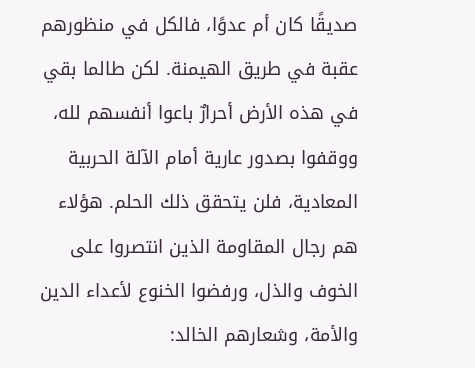صديقًا كان أم عدوًا، فالكل في منظورهم عقبة في طريق الهيمنة. لكن طالما بقي في هذه الأرض أحرارٌ باعوا أنفسهم لله، ووقفوا بصدور عارية أمام الآلة الحربية المعادية، فلن يتحقق ذلك الحلم. هؤلاء هم رجال المقاومة الذين انتصروا على الخوف والذل، ورفضوا الخنوع لأعداء الدين والأمة، وشعارهم الخالد: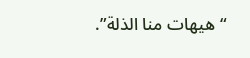“هيهات منا الذلة”.